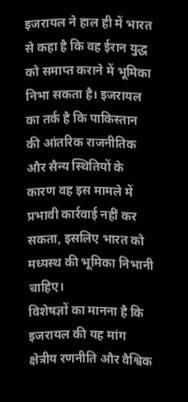इजरायल ने हाल ही में भारत से कहा है कि वह ईरान युद्ध को समाप्त कराने में भूमिका निभा सकता है। इजरायल का तर्क है कि पाकिस्तान की आंतरिक राजनीतिक और सैन्य स्थितियों के कारण वह इस मामले में प्रभावी कार्रवाई नहीं कर सकता, इसलिए भारत को मध्यस्थ की भूमिका निभानी चाहिए।
विशेषज्ञों का मानना है कि इजरायल की यह मांग क्षेत्रीय रणनीति और वैश्विक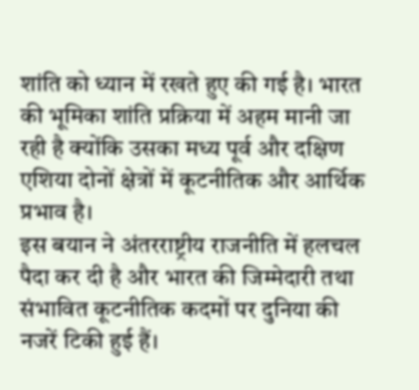शांति को ध्यान में रखते हुए की गई है। भारत की भूमिका शांति प्रक्रिया में अहम मानी जा रही है क्योंकि उसका मध्य पूर्व और दक्षिण एशिया दोनों क्षेत्रों में कूटनीतिक और आर्थिक प्रभाव है।
इस बयान ने अंतरराष्ट्रीय राजनीति में हलचल पैदा कर दी है और भारत की जिम्मेदारी तथा संभावित कूटनीतिक कदमों पर दुनिया की नजरें टिकी हुई हैं।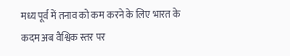मध्य पूर्व में तनाव को कम करने के लिए भारत के कदम अब वैश्विक स्तर पर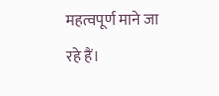महत्वपूर्ण माने जा रहे हैं।